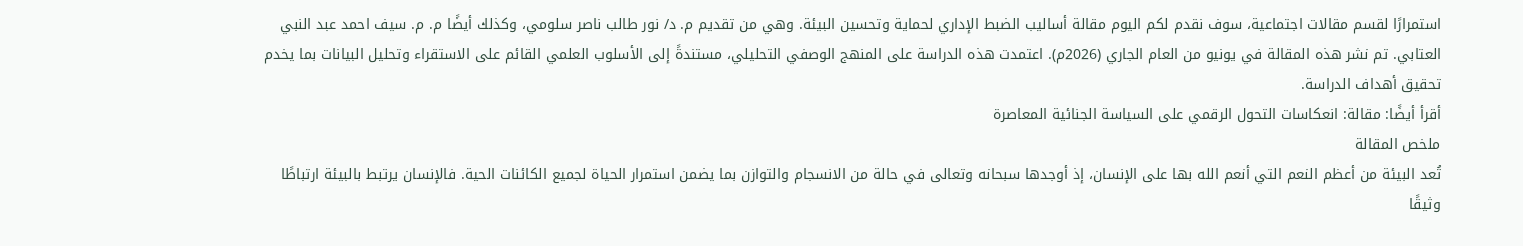استمرارًا لقسم مقالات اجتماعية، سوف نقدم لكم اليوم مقالة أساليب الضبط الإداري لحماية وتحسين البيئة. وهي من تقديم م. د/ نور طالب ناصر سلومي، وكذلك أيضًا م. م. سيف احمد عبد النبي العتابي. تم نشر هذه المقالة في يونيو من العام الجاري (2026م). اعتمدت هذه الدراسة على المنهج الوصفي التحليلي، مستندةً إلى الأسلوب العلمي القائم على الاستقراء وتحليل البيانات بما يخدم تحقيق أهداف الدراسة.
أقرأ أيضًا: مقالة: انعكاسات التحول الرقمي على السياسة الجنائية المعاصرة
ملخص المقالة
تُعد البيئة من أعظم النعم التي أنعم الله بها على الإنسان، إذ أوجدها سبحانه وتعالى في حالة من الانسجام والتوازن بما يضمن استمرار الحياة لجميع الكائنات الحية. فالإنسان يرتبط بالبيئة ارتباطًا وثيقًا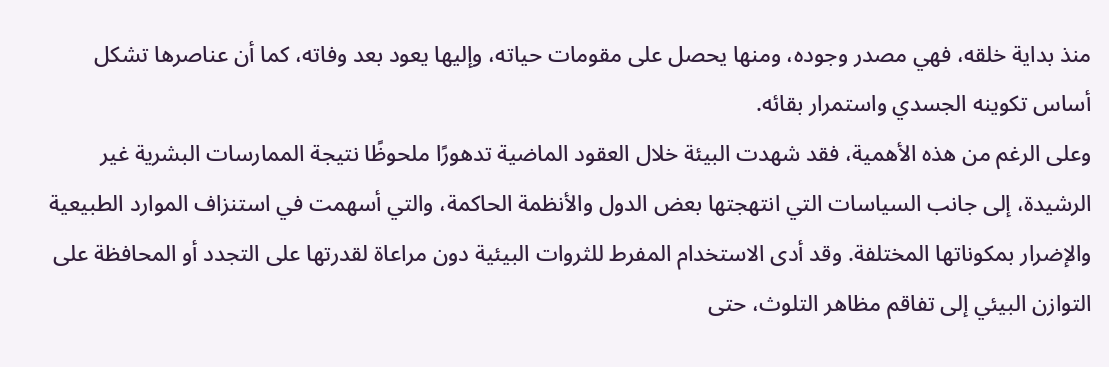منذ بداية خلقه، فهي مصدر وجوده، ومنها يحصل على مقومات حياته، وإليها يعود بعد وفاته، كما أن عناصرها تشكل أساس تكوينه الجسدي واستمرار بقائه.
وعلى الرغم من هذه الأهمية، فقد شهدت البيئة خلال العقود الماضية تدهورًا ملحوظًا نتيجة الممارسات البشرية غير الرشيدة، إلى جانب السياسات التي انتهجتها بعض الدول والأنظمة الحاكمة، والتي أسهمت في استنزاف الموارد الطبيعية والإضرار بمكوناتها المختلفة. وقد أدى الاستخدام المفرط للثروات البيئية دون مراعاة لقدرتها على التجدد أو المحافظة على التوازن البيئي إلى تفاقم مظاهر التلوث، حتى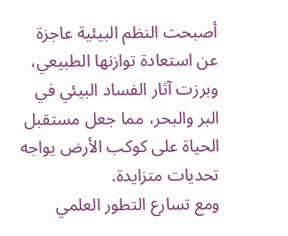أصبحت النظم البيئية عاجزة عن استعادة توازنها الطبيعي، وبرزت آثار الفساد البيئي في البر والبحر، مما جعل مستقبل الحياة على كوكب الأرض يواجه تحديات متزايدة.
ومع تسارع التطور العلمي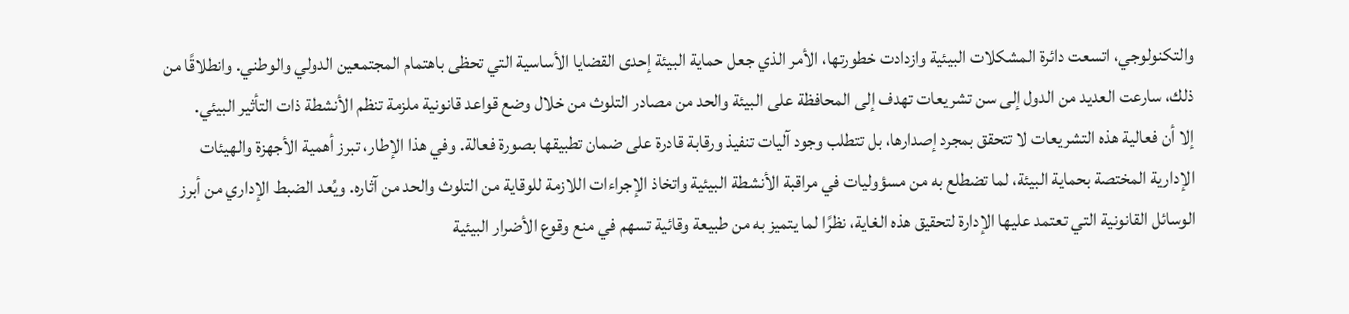والتكنولوجي، اتسعت دائرة المشكلات البيئية وازدادت خطورتها، الأمر الذي جعل حماية البيئة إحدى القضايا الأساسية التي تحظى باهتمام المجتمعين الدولي والوطني. وانطلاقًا من ذلك، سارعت العديد من الدول إلى سن تشريعات تهدف إلى المحافظة على البيئة والحد من مصادر التلوث من خلال وضع قواعد قانونية ملزمة تنظم الأنشطة ذات التأثير البيئي.
إلا أن فعالية هذه التشريعات لا تتحقق بمجرد إصدارها، بل تتطلب وجود آليات تنفيذ ورقابة قادرة على ضمان تطبيقها بصورة فعالة. وفي هذا الإطار، تبرز أهمية الأجهزة والهيئات الإدارية المختصة بحماية البيئة، لما تضطلع به من مسؤوليات في مراقبة الأنشطة البيئية واتخاذ الإجراءات اللازمة للوقاية من التلوث والحد من آثاره. ويُعد الضبط الإداري من أبرز الوسائل القانونية التي تعتمد عليها الإدارة لتحقيق هذه الغاية، نظرًا لما يتميز به من طبيعة وقائية تسهم في منع وقوع الأضرار البيئية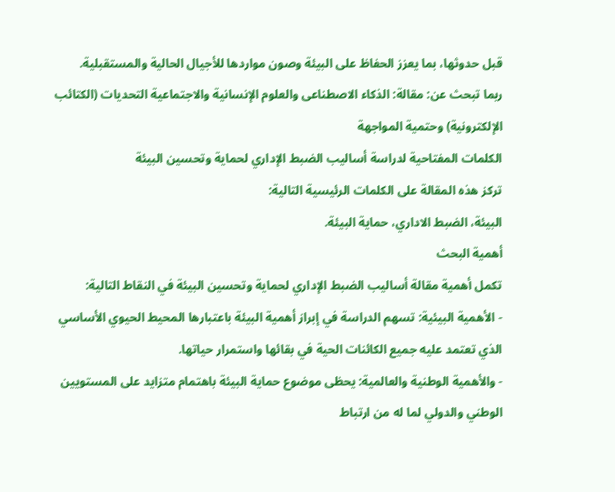قبل حدوثها، بما يعزز الحفاظ على البيئة وصون مواردها للأجيال الحالية والمستقبلية.
ربما تبحث عن: مقالة: الذكاء الاصطناعى والعلوم الإنسانية والاجتماعية التحديات (الكتائب الإلكترونية) وحتمية المواجهة
الكلمات المفتاحية لدراسة أساليب الضبط الإداري لحماية وتحسين البيئة
تركز هذه المقالة على الكلمات الرئيسية التالية:
البيئة، الضبط الاداري، حماية البيئة.
أهمية البحث
تكمل أهمية مقالة أساليب الضبط الإداري لحماية وتحسين البيئة في النقاط التالية:
- الأهمية البيئية: تسهم الدراسة في إبراز أهمية البيئة باعتبارها المحيط الحيوي الأساسي الذي تعتمد عليه جميع الكائنات الحية في بقائها واستمرار حياتها.
- والأهمية الوطنية والعالمية: يحظى موضوع حماية البيئة باهتمام متزايد على المستويين الوطني والدولي لما له من ارتباط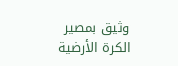وثيق بمصير الكرة الأرضية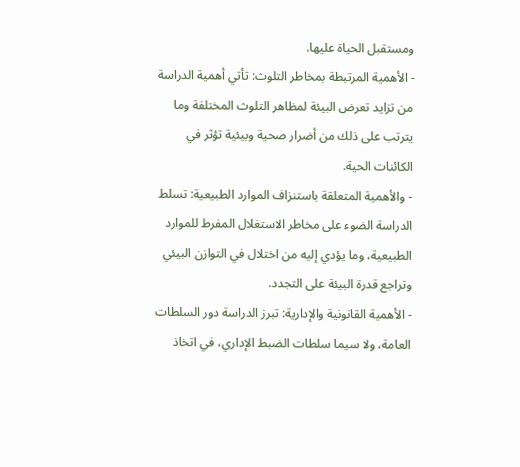ومستقبل الحياة عليها.
- الأهمية المرتبطة بمخاطر التلوث: تأتي أهمية الدراسة من تزايد تعرض البيئة لمظاهر التلوث المختلفة وما يترتب على ذلك من أضرار صحية وبيئية تؤثر في الكائنات الحية.
- والأهمية المتعلقة باستنزاف الموارد الطبيعية: تسلط الدراسة الضوء على مخاطر الاستغلال المفرط للموارد الطبيعية، وما يؤدي إليه من اختلال في التوازن البيئي وتراجع قدرة البيئة على التجدد.
- الأهمية القانونية والإدارية: تبرز الدراسة دور السلطات العامة، ولا سيما سلطات الضبط الإداري، في اتخاذ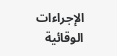الإجراءات الوقائية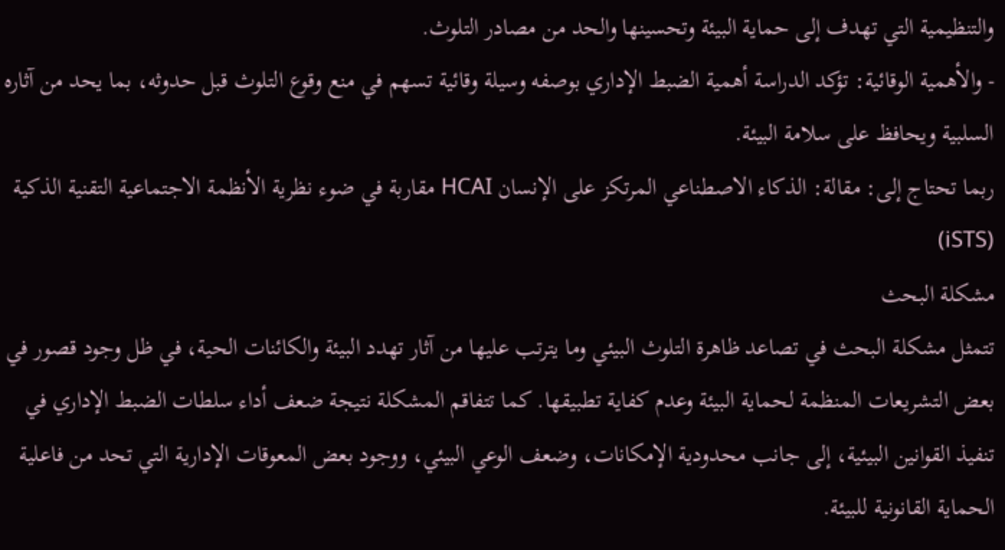والتنظيمية التي تهدف إلى حماية البيئة وتحسينها والحد من مصادر التلوث.
- والأهمية الوقائية: تؤكد الدراسة أهمية الضبط الإداري بوصفه وسيلة وقائية تسهم في منع وقوع التلوث قبل حدوثه، بما يحد من آثاره السلبية ويحافظ على سلامة البيئة.
ربما تحتاج إلى: مقالة: الذكاء الاصطناعي المرتكز على الإنسان HCAI مقاربة في ضوء نظرية الأنظمة الاجتماعية التقنية الذكية (iSTS)
مشكلة البحث
تتمثل مشكلة البحث في تصاعد ظاهرة التلوث البيئي وما يترتب عليها من آثار تهدد البيئة والكائنات الحية، في ظل وجود قصور في بعض التشريعات المنظمة لحماية البيئة وعدم كفاية تطبيقها. كما تتفاقم المشكلة نتيجة ضعف أداء سلطات الضبط الإداري في تنفيذ القوانين البيئية، إلى جانب محدودية الإمكانات، وضعف الوعي البيئي، ووجود بعض المعوقات الإدارية التي تحد من فاعلية الحماية القانونية للبيئة.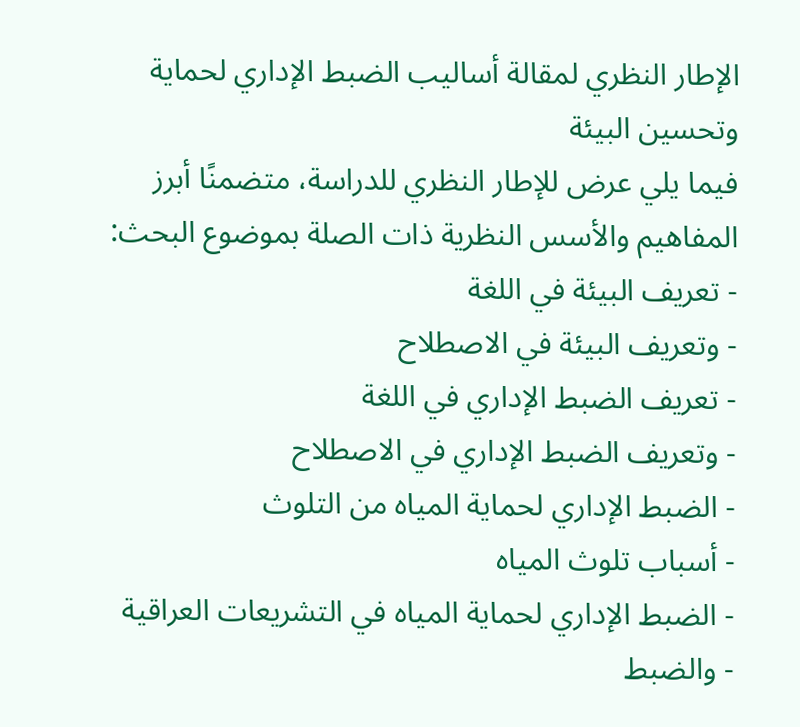الإطار النظري لمقالة أساليب الضبط الإداري لحماية وتحسين البيئة
فيما يلي عرض للإطار النظري للدراسة، متضمنًا أبرز المفاهيم والأسس النظرية ذات الصلة بموضوع البحث:
- تعريف البيئة في اللغة
- وتعريف البيئة في الاصطلاح
- تعريف الضبط الإداري في اللغة
- وتعريف الضبط الإداري في الاصطلاح
- الضبط الإداري لحماية المياه من التلوث
- أسباب تلوث المياه
- الضبط الإداري لحماية المياه في التشريعات العراقية
- والضبط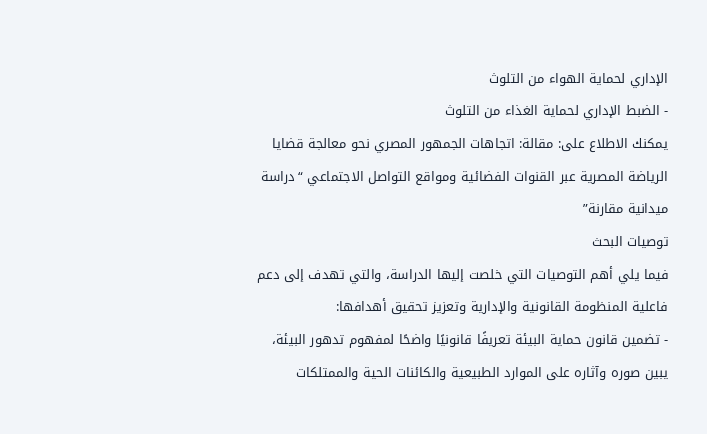الإداري لحماية الهواء من التلوث
- الضبط الإداري لحماية الغذاء من التلوث
يمكنك الاطلاع على: مقالة: اتجاهات الجمهور المصري نحو معالجة قضايا الرياضة المصرية عبر القنوات الفضائية ومواقع التواصل الاجتماعي “دراسة ميدانية مقارنة”
توصيات البحث
فيما يلي أهم التوصيات التي خلصت إليها الدراسة، والتي تهدف إلى دعم فاعلية المنظومة القانونية والإدارية وتعزيز تحقيق أهدافها:
- تضمين قانون حماية البيئة تعريفًا قانونيًا واضحًا لمفهوم تدهور البيئة، يبين صوره وآثاره على الموارد الطبيعية والكائنات الحية والممتلكات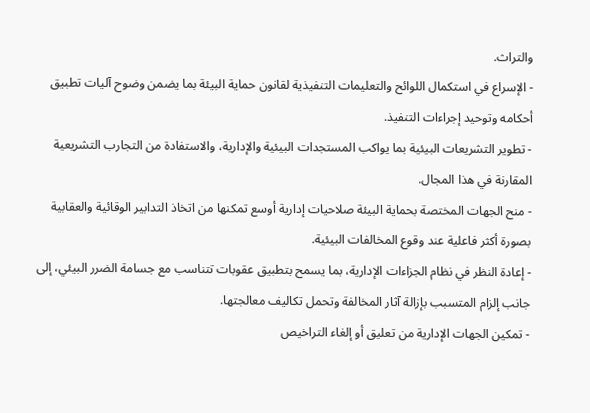والتراث.
- الإسراع في استكمال اللوائح والتعليمات التنفيذية لقانون حماية البيئة بما يضمن وضوح آليات تطبيق أحكامه وتوحيد إجراءات التنفيذ.
- تطوير التشريعات البيئية بما يواكب المستجدات البيئية والإدارية، والاستفادة من التجارب التشريعية المقارنة في هذا المجال.
- منح الجهات المختصة بحماية البيئة صلاحيات إدارية أوسع تمكنها من اتخاذ التدابير الوقائية والعقابية بصورة أكثر فاعلية عند وقوع المخالفات البيئية.
- إعادة النظر في نظام الجزاءات الإدارية، بما يسمح بتطبيق عقوبات تتناسب مع جسامة الضرر البيئي، إلى جانب إلزام المتسبب بإزالة آثار المخالفة وتحمل تكاليف معالجتها.
- تمكين الجهات الإدارية من تعليق أو إلغاء التراخيص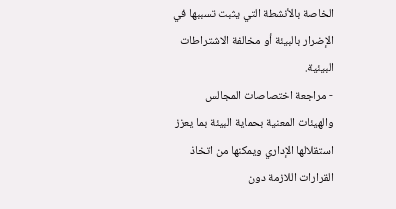الخاصة بالأنشطة التي يثبت تسببها في الإضرار بالبيئة أو مخالفة الاشتراطات البيئية.
- مراجعة اختصاصات المجالس والهيئات المعنية بحماية البيئة بما يعزز استقلالها الإداري ويمكنها من اتخاذ القرارات اللازمة دون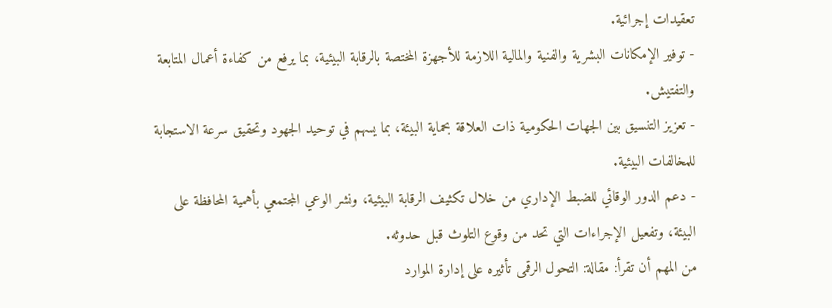تعقيدات إجرائية.
- توفير الإمكانات البشرية والفنية والمالية اللازمة للأجهزة المختصة بالرقابة البيئية، بما يرفع من كفاءة أعمال المتابعة والتفتيش.
- تعزيز التنسيق بين الجهات الحكومية ذات العلاقة بحماية البيئة، بما يسهم في توحيد الجهود وتحقيق سرعة الاستجابة للمخالفات البيئية.
- دعم الدور الوقائي للضبط الإداري من خلال تكثيف الرقابة البيئية، ونشر الوعي المجتمعي بأهمية المحافظة على البيئة، وتفعيل الإجراءات التي تحد من وقوع التلوث قبل حدوثه.
من المهم أن تقرأ: مقالة: التحول الرقمى تأثيره على إدارة الموارد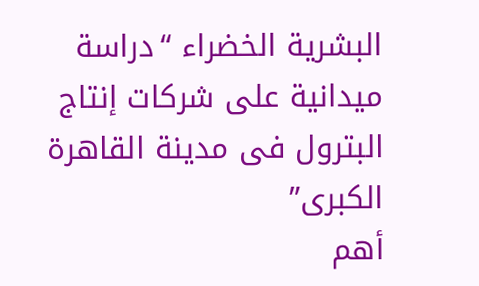البشرية الخضراء “دراسة ميدانية على شركات إنتاج البترول فى مدينة القاهرة الكبرى”
أهم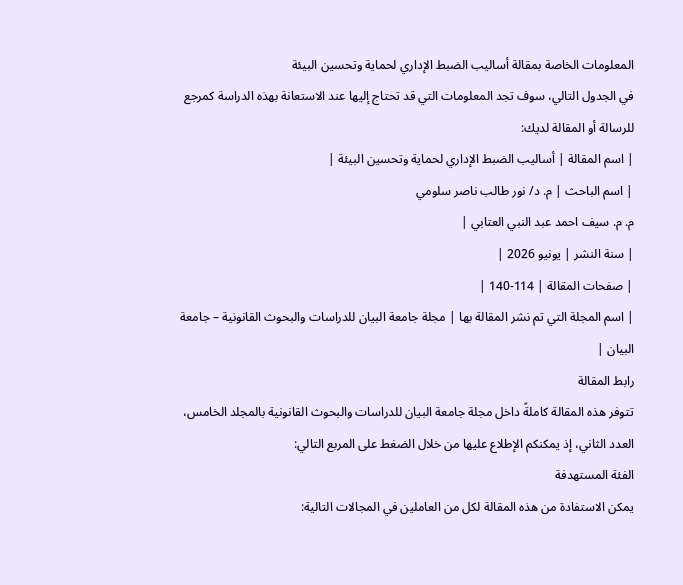المعلومات الخاصة بمقالة أساليب الضبط الإداري لحماية وتحسين البيئة
في الجدول التالي، سوف تجد المعلومات التي قد تحتاج إليها عند الاستعانة بهذه الدراسة كمرجع للرسالة أو المقالة لديك:
| اسم المقالة | أساليب الضبط الإداري لحماية وتحسين البيئة |
| اسم الباحث | م. د/ نور طالب ناصر سلومي
م. م. سيف احمد عبد النبي العتابي |
| سنة النشر | يونيو 2026 |
| صفحات المقالة | 114-140 |
| اسم المجلة التي تم نشر المقالة بها | مجلة جامعة البيان للدراسات والبحوث القانونية – جامعة البيان |
رابط المقالة
تتوفر هذه المقالة كاملةً داخل مجلة جامعة البيان للدراسات والبحوث القانونية بالمجلد الخامس، العدد الثاني، إذ يمكنكم الإطلاع عليها من خلال الضغط على المربع التالي:
الفئة المستهدفة
يمكن الاستفادة من هذه المقالة لكل من العاملين في المجالات التالية: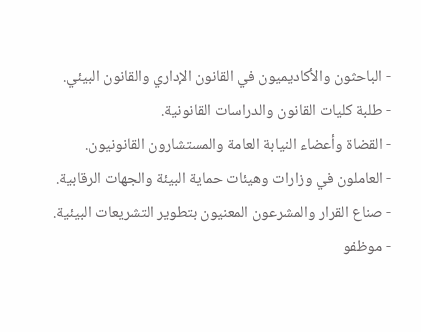- الباحثون والأكاديميون في القانون الإداري والقانون البيئي.
- طلبة كليات القانون والدراسات القانونية.
- القضاة وأعضاء النيابة العامة والمستشارون القانونيون.
- العاملون في وزارات وهيئات حماية البيئة والجهات الرقابية.
- صناع القرار والمشرعون المعنيون بتطوير التشريعات البيئية.
- موظفو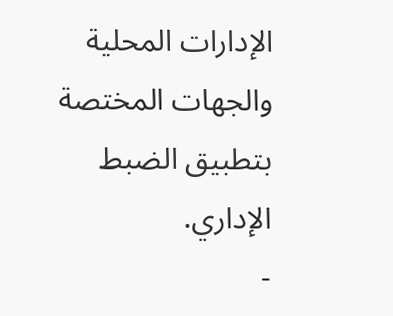الإدارات المحلية والجهات المختصة بتطبيق الضبط الإداري.
-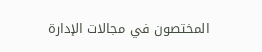المختصون في مجالات الإدارة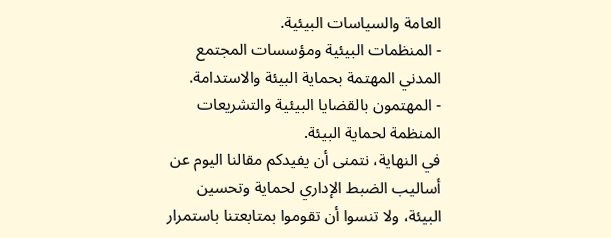العامة والسياسات البيئية.
- المنظمات البيئية ومؤسسات المجتمع المدني المهتمة بحماية البيئة والاستدامة.
- المهتمون بالقضايا البيئية والتشريعات المنظمة لحماية البيئة.
في النهاية، نتمنى أن يفيدكم مقالنا اليوم عن أساليب الضبط الإداري لحماية وتحسين البيئة، ولا تنسوا أن تقوموا بمتابعتنا باستمرار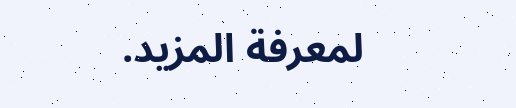لمعرفة المزيد.